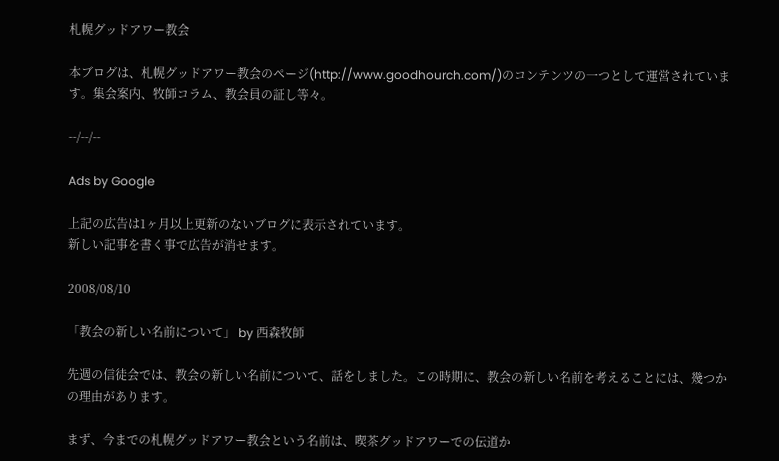札幌グッドアワー教会

本ブログは、札幌グッドアワー教会のページ(http://www.goodhourch.com/)のコンテンツの一つとして運営されています。集会案内、牧師コラム、教会員の証し等々。

--/--/--

Ads by Google

上記の広告は1ヶ月以上更新のないブログに表示されています。
新しい記事を書く事で広告が消せます。

2008/08/10

「教会の新しい名前について」 by 西森牧師

先週の信徒会では、教会の新しい名前について、話をしました。この時期に、教会の新しい名前を考えることには、幾つかの理由があります。

まず、今までの札幌グッドアワー教会という名前は、喫茶グッドアワーでの伝道か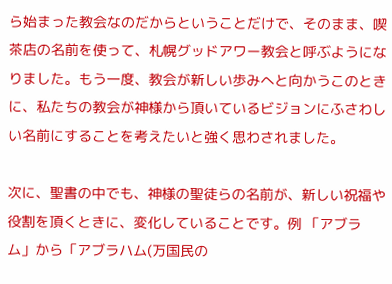ら始まった教会なのだからということだけで、そのまま、喫茶店の名前を使って、札幌グッドアワー教会と呼ぶようになりました。もう一度、教会が新しい歩みへと向かうこのときに、私たちの教会が神様から頂いているビジョンにふさわしい名前にすることを考えたいと強く思わされました。

次に、聖書の中でも、神様の聖徒らの名前が、新しい祝福や役割を頂くときに、変化していることです。例 「アブラム」から「アブラハム(万国民の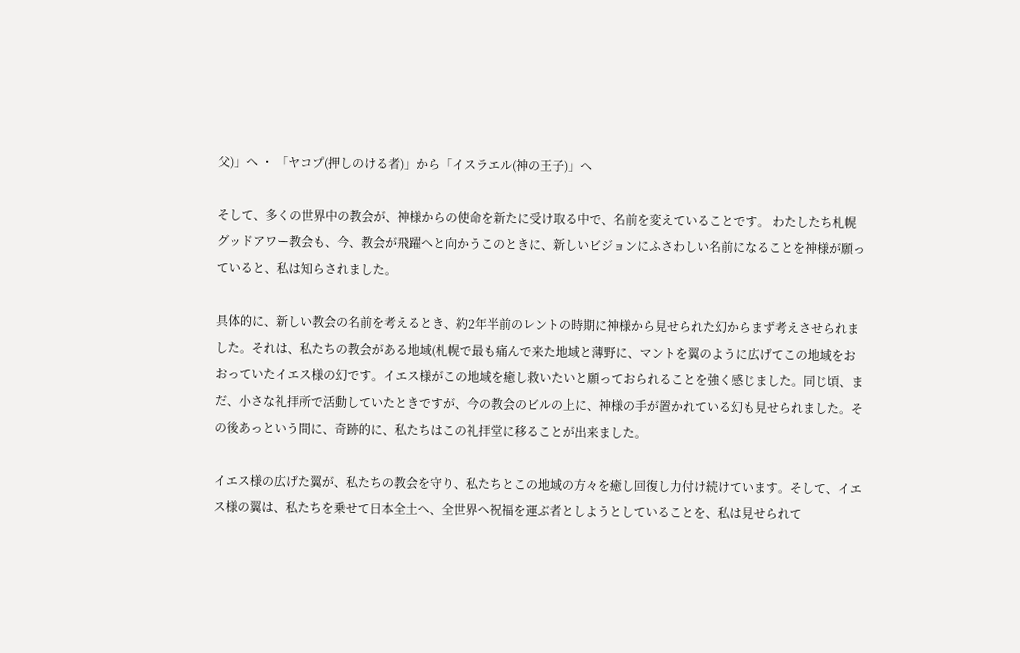父)」へ ・ 「ヤコプ(押しのける者)」から「イスラエル(神の王子)」へ

そして、多くの世界中の教会が、神様からの使命を新たに受け取る中で、名前を変えていることです。 わたしたち札幌グッドアワー教会も、今、教会が飛躍へと向かうこのときに、新しいビジョンにふさわしい名前になることを神様が願っていると、私は知らされました。

具体的に、新しい教会の名前を考えるとき、約2年半前のレントの時期に神様から見せられた幻からまず考えさせられました。それは、私たちの教会がある地域(札幌で最も痛んで来た地域と薄野に、マントを翼のように広げてこの地域をおおっていたイエス様の幻です。イエス様がこの地域を癒し救いたいと願っておられることを強く感じました。同じ頃、まだ、小さな礼拝所で活動していたときですが、今の教会のビルの上に、神様の手が置かれている幻も見せられました。その後あっという間に、奇跡的に、私たちはこの礼拝堂に移ることが出来ました。

イエス様の広げた翼が、私たちの教会を守り、私たちとこの地域の方々を癒し回復し力付け続けています。そして、イエス様の翼は、私たちを乗せて日本全土へ、全世界へ祝福を運ぶ者としようとしていることを、私は見せられて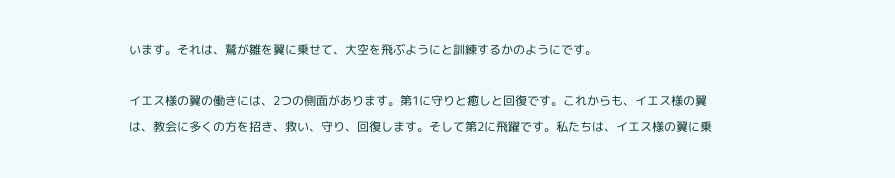います。それは、鷲が雛を翼に乗せて、大空を飛ぶようにと訓練するかのようにです。

イエス様の翼の働きには、2つの側面があります。第1に守りと癒しと回復です。これからも、イエス様の翼は、教会に多くの方を招き、救い、守り、回復します。そして第2に飛躍です。私たちは、イエス様の翼に乗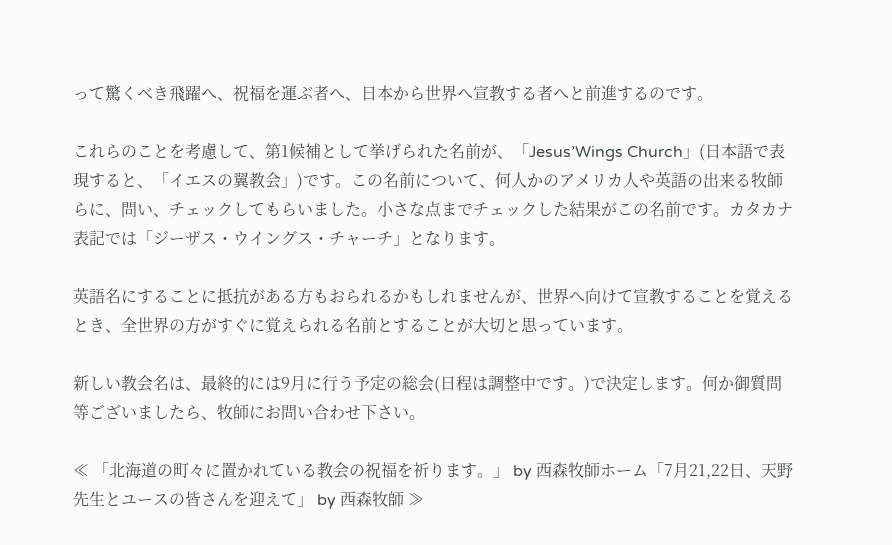って驚くべき飛躍へ、祝福を運ぶ者へ、日本から世界へ宣教する者へと前進するのです。

これらのことを考慮して、第1候補として挙げられた名前が、「Jesus’Wings Church」(日本語で表現すると、「イエスの翼教会」)です。この名前について、何人かのアメリカ人や英語の出来る牧師らに、問い、チェックしてもらいました。小さな点までチェックした結果がこの名前です。カタカナ表記では「ジーザス・ウイングス・チャーチ」となります。

英語名にすることに抵抗がある方もおられるかもしれませんが、世界へ向けて宣教することを覚えるとき、全世界の方がすぐに覚えられる名前とすることが大切と思っています。

新しい教会名は、最終的には9月に行う予定の総会(日程は調整中です。)で決定します。何か御質問等ございましたら、牧師にお問い合わせ下さい。

≪ 「北海道の町々に置かれている教会の祝福を祈ります。」 by 西森牧師ホーム「7月21,22日、天野先生とユースの皆さんを迎えて」 by 西森牧師 ≫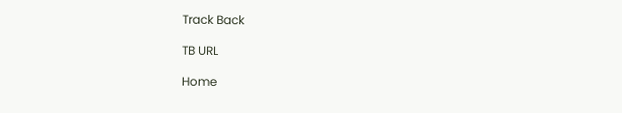Track Back

TB URL

Home